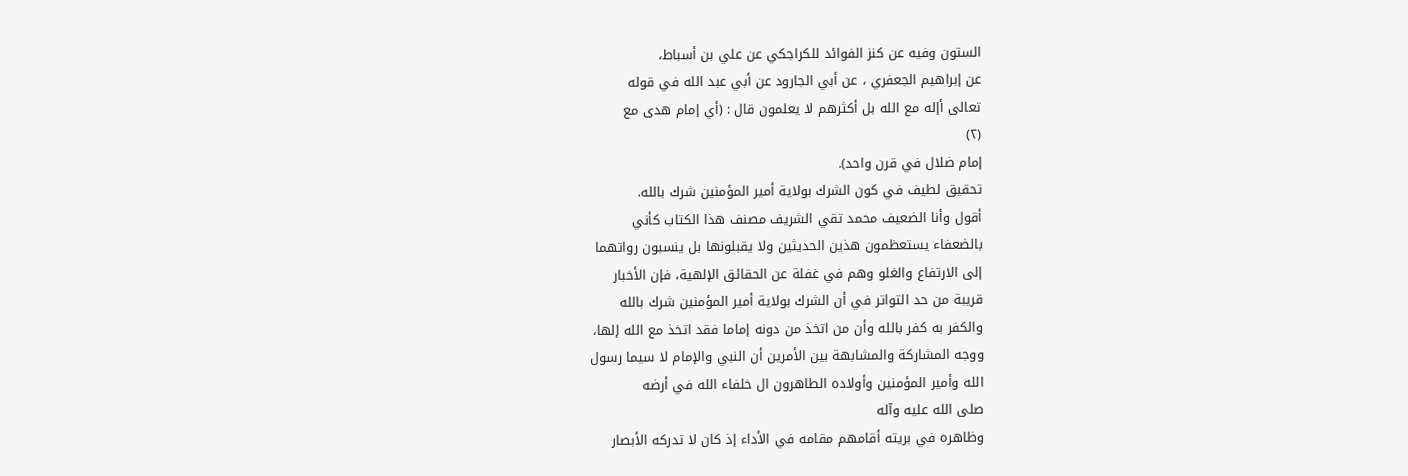الستون وفيه عن كنز الفوائد للكراجكي عن علي بن أسباط،
عن إبراهيم الجعفري ، عن أبي الجارود عن أبي عبد الله في قوله
تعالى أإله مع الله بل أكثرهم لا يعلمون قال : (أي إمام هدى مع
(۲)
إمام ضلال في قرن واحد).
تحقيق لطيف في كون الشرك بولاية أمير المؤمنين شرك بالله.
أقول وأنا الضعيف محمد تقي الشريف مصنف هذا الكتاب كأني
بالضعفاء يستعظمون هذين الحديثين ولا يقبلونها بل ينسبون رواتهما
إلى الارتفاع والغلو وهم في غفلة عن الحقائق الإلهية، فإن الأخبار
قريبة من حد التواتر في أن الشرك بولاية أمير المؤمنين شرك بالله
والكفر به كفر بالله وأن من اتخذ من دونه إماما فقد اتخذ مع الله إلها،
ووجه المشاركة والمشابهة بين الأمرين أن النبي والإمام لا سيما رسول
الله وأمير المؤمنين وأولاده الطاهرون ال خلفاء الله في أرضه
صلى الله عليه وآله
وظاهره في بريته أقامهم مقامه في الأداء إذ كان لا تدركه الأبصار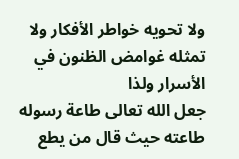ولا تحويه خواطر الأفكار ولا تمثله غوامض الظنون في الأسرار ولذا
جعل الله تعالى طاعة رسوله طاعته حيث قال من يطع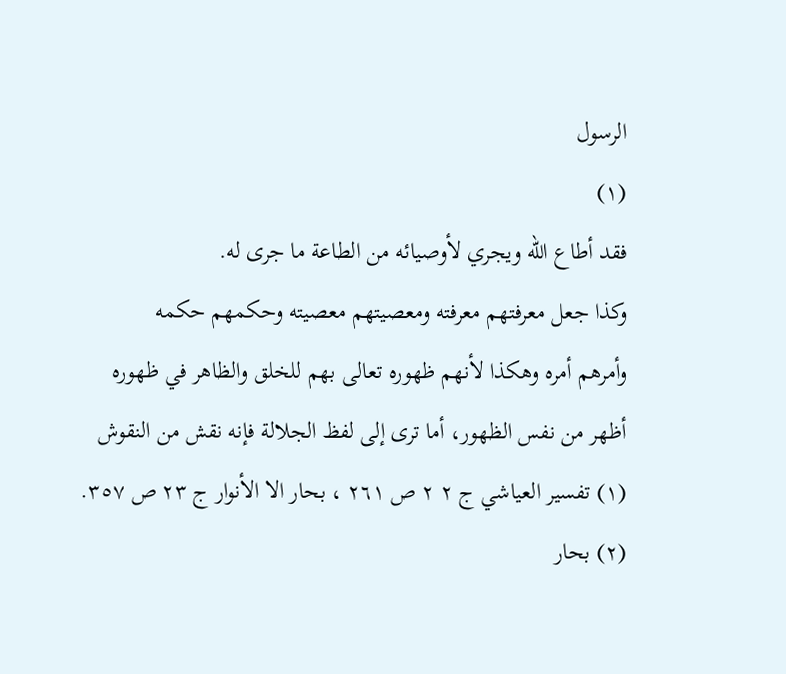الرسول
(۱)
فقد أطاع الله ويجري لأوصيائه من الطاعة ما جرى له.
وكذا جعل معرفتهم معرفته ومعصيتهم معصيته وحكمهم حكمه
وأمرهم أمره وهكذا لأنهم ظهوره تعالى بهم للخلق والظاهر في ظهوره
أظهر من نفس الظهور، أما ترى إلى لفظ الجلالة فإنه نقش من النقوش
(۱) تفسير العياشي ج ۲ ۲ ص ٢٦١ ، بحار الا الأنوار ج ٢٣ ص ٣٥٧.
(۲) بحار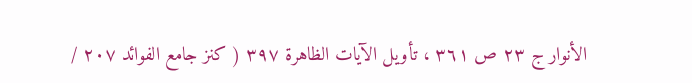الأنوار ج ۲۳ ص ٣٦١ ، تأويل الآيات الظاهرة ۳۹۷ ( كنز جامع الفوائد ٢٠٧ /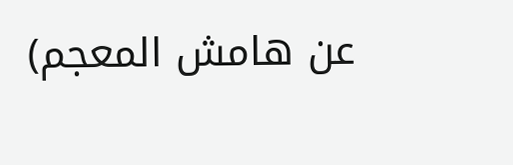عن هامش المعجم)